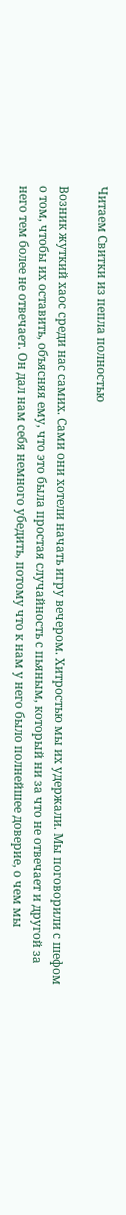Читаем Свитки из пепла полностью

Возник жуткий хаос среди нас самих. Сами они хотели начать игру вечером. Хитростью мы их удержали. Мы поговорили с шефом о том, чтобы их оставить, объясняя ему, что это была простая случайность с пьяным, который ни за что не отвечает и другой за него тем более не отвечает. Он дал нам себя немного убедить, потому что к нам у него было полнейшее доверие, о чем мы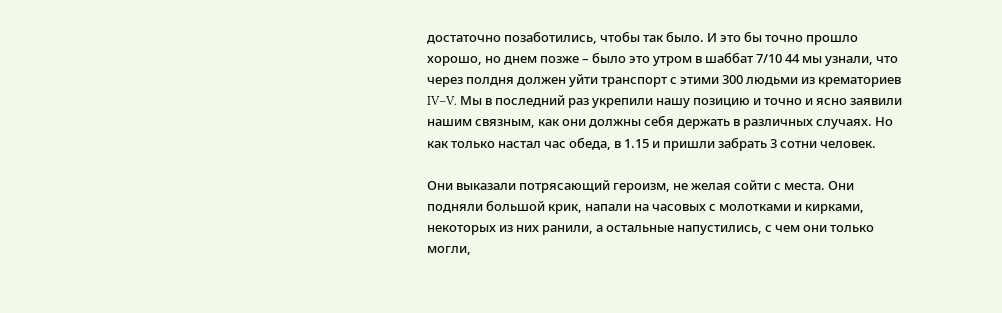достаточно позаботились, чтобы так было. И это бы точно прошло хорошо, но днем позже – было это утром в шаббат 7/10 44 мы узнали, что через полдня должен уйти транспорт с этими 300 людьми из крематориев IV–V. Мы в последний раз укрепили нашу позицию и точно и ясно заявили нашим связным, как они должны себя держать в различных случаях. Но как только настал час обеда, в 1.15 и пришли забрать 3 сотни человек.

Они выказали потрясающий героизм, не желая сойти с места. Они подняли большой крик, напали на часовых с молотками и кирками, некоторых из них ранили, а остальные напустились, с чем они только могли,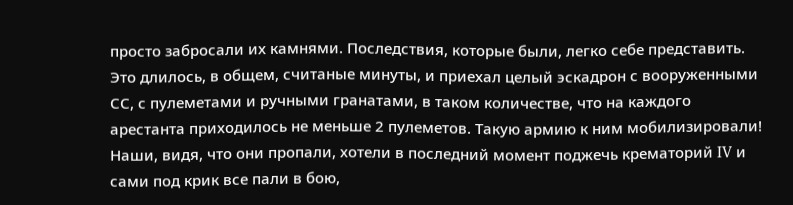просто забросали их камнями. Последствия, которые были, легко себе представить. Это длилось, в общем, считаные минуты, и приехал целый эскадрон с вооруженными СС, с пулеметами и ручными гранатами, в таком количестве, что на каждого арестанта приходилось не меньше 2 пулеметов. Такую армию к ним мобилизировали! Наши, видя, что они пропали, хотели в последний момент поджечь крематорий IV и сами под крик все пали в бою,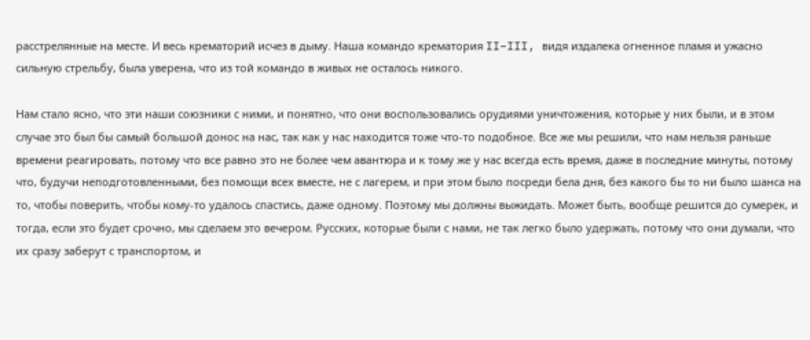расстрелянные на месте. И весь крематорий исчез в дыму. Наша командо крематория II–III, видя издалека огненное пламя и ужасно сильную стрельбу, была уверена, что из той командо в живых не осталось никого.

Нам стало ясно, что эти наши союзники с ними, и понятно, что они воспользовались орудиями уничтожения, которые у них были, и в этом случае это был бы самый большой донос на нас, так как у нас находится тоже что-то подобное. Все же мы решили, что нам нельзя раньше времени реагировать, потому что все равно это не более чем авантюра и к тому же у нас всегда есть время, даже в последние минуты, потому что, будучи неподготовленными, без помощи всех вместе, не с лагерем, и при этом было посреди бела дня, без какого бы то ни было шанса на то, чтобы поверить, чтобы кому-то удалось спастись, даже одному. Поэтому мы должны выжидать. Может быть, вообще решится до сумерек, и тогда, если это будет срочно, мы сделаем это вечером. Русских, которые были с нами, не так легко было удержать, потому что они думали, что их сразу заберут с транспортом, и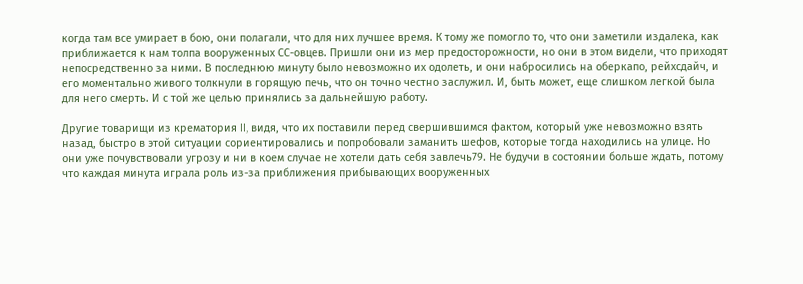когда там все умирает в бою, они полагали, что для них лучшее время. К тому же помогло то, что они заметили издалека, как приближается к нам толпа вооруженных СС-овцев. Пришли они из мер предосторожности, но они в этом видели, что приходят непосредственно за ними. В последнюю минуту было невозможно их одолеть, и они набросились на оберкапо, рейхсдайч, и его моментально живого толкнули в горящую печь, что он точно честно заслужил. И, быть может, еще слишком легкой была для него смерть. И с той же целью принялись за дальнейшую работу.

Другие товарищи из крематория II, видя, что их поставили перед свершившимся фактом, который уже невозможно взять назад, быстро в этой ситуации сориентировались и попробовали заманить шефов, которые тогда находились на улице. Но они уже почувствовали угрозу и ни в коем случае не хотели дать себя завлечь79. Не будучи в состоянии больше ждать, потому что каждая минута играла роль из-за приближения прибывающих вооруженных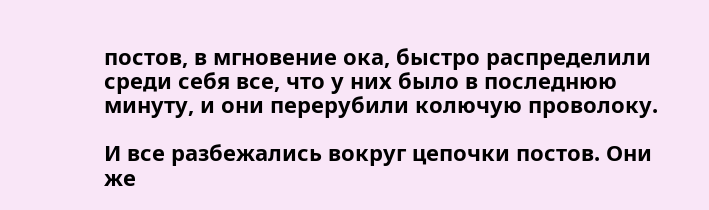постов, в мгновение ока, быстро распределили среди себя все, что у них было в последнюю минуту, и они перерубили колючую проволоку.

И все разбежались вокруг цепочки постов. Они же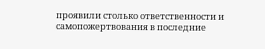проявили столько ответственности и самопожертвования в последние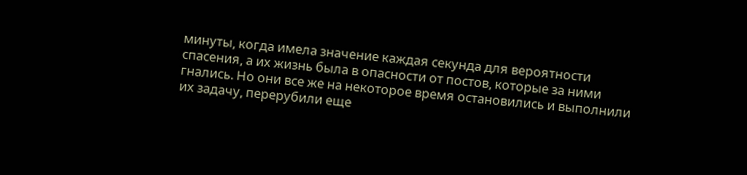минуты, когда имела значение каждая секунда для вероятности спасения, а их жизнь была в опасности от постов, которые за ними гнались. Но они все же на некоторое время остановились и выполнили их задачу, перерубили еще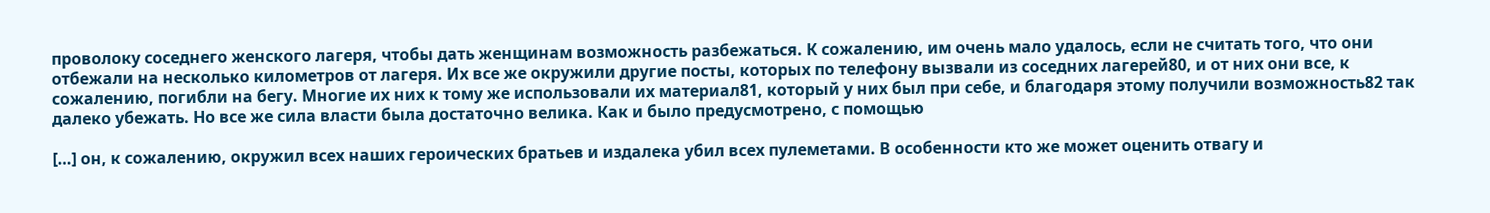проволоку соседнего женского лагеря, чтобы дать женщинам возможность разбежаться. К сожалению, им очень мало удалось, если не считать того, что они отбежали на несколько километров от лагеря. Их все же окружили другие посты, которых по телефону вызвали из соседних лагерей80, и от них они все, к сожалению, погибли на бегу. Многие их них к тому же использовали их материал81, который у них был при себе, и благодаря этому получили возможность82 так далеко убежать. Но все же сила власти была достаточно велика. Как и было предусмотрено, с помощью

[…] он, к сожалению, окружил всех наших героических братьев и издалека убил всех пулеметами. В особенности кто же может оценить отвагу и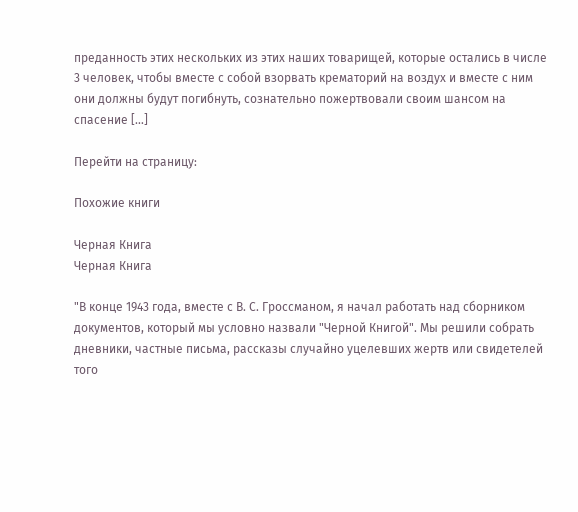преданность этих нескольких из этих наших товарищей, которые остались в числе 3 человек, чтобы вместе с собой взорвать крематорий на воздух и вместе с ним они должны будут погибнуть, сознательно пожертвовали своим шансом на спасение […]

Перейти на страницу:

Похожие книги

Черная Книга
Черная Книга

"В конце 1943 года, вместе с В. С. Гроссманом, я начал работать над сборником документов, который мы условно назвали "Черной Книгой". Мы решили собрать дневники, частные письма, рассказы случайно уцелевших жертв или свидетелей того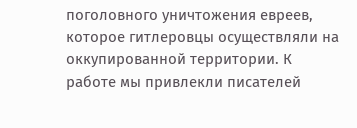поголовного уничтожения евреев, которое гитлеровцы осуществляли на оккупированной территории. К работе мы привлекли писателей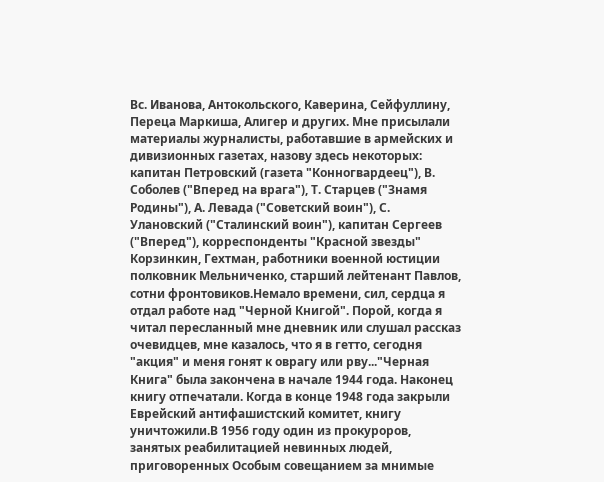Вс. Иванова, Антокольского, Каверина, Сейфуллину, Переца Маркиша, Алигер и других. Мне присылали материалы журналисты, работавшие в армейских и дивизионных газетах, назову здесь некоторых: капитан Петровский (газета "Конногвардеец"), В. Соболев ("Вперед на врага"), Т. Старцев ("Знамя Родины"), А. Левада ("Советский воин"), С. Улановский ("Сталинский воин"), капитан Сергеев ("Вперед"), корреспонденты "Красной звезды" Корзинкин, Гехтман, работники военной юстиции полковник Мельниченко, старший лейтенант Павлов, сотни фронтовиков.Немало времени, сил, сердца я отдал работе над "Черной Книгой". Порой, когда я читал пересланный мне дневник или слушал рассказ очевидцев, мне казалось, что я в гетто, сегодня "акция" и меня гонят к оврагу или рву..."Черная Книга" была закончена в начале 1944 года. Наконец книгу отпечатали. Когда в конце 1948 года закрыли Еврейский антифашистский комитет, книгу уничтожили.В 1956 году один из прокуроров, занятых реабилитацией невинных людей, приговоренных Особым совещанием за мнимые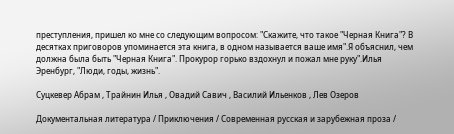преступления, пришел ко мне со следующим вопросом: "Скажите, что такое "Черная Книга"? В десятках приговоров упоминается эта книга, в одном называется ваше имя".Я объяснил, чем должна была быть "Черная Книга". Прокурор горько вздохнул и пожал мне руку".Илья Эренбург, "Люди, годы, жизнь".

Суцкевер Абрам , Трайнин Илья , Овадий Савич , Василий Ильенков , Лев Озеров

Документальная литература / Приключения / Современная русская и зарубежная проза /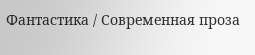Фантастика / Современная проза